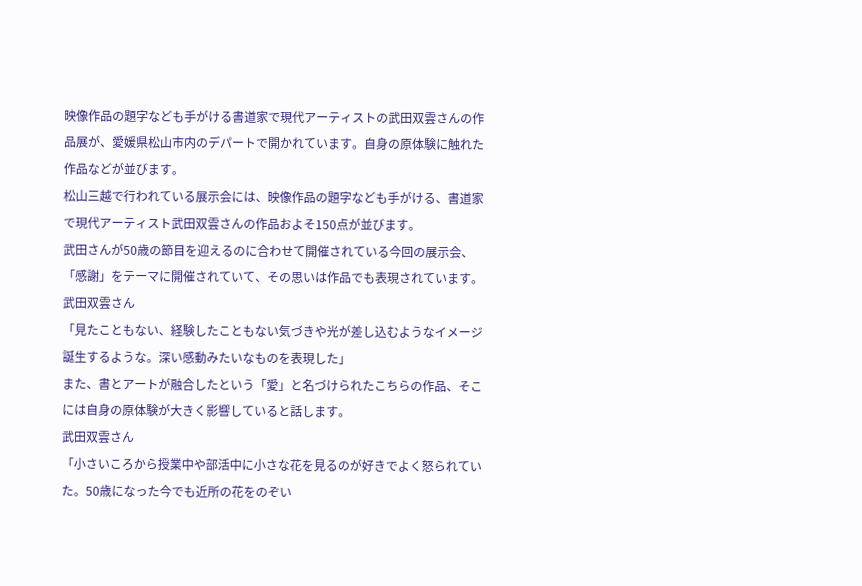映像作品の題字なども手がける書道家で現代アーティストの武田双雲さんの作品展が、愛媛県松山市内のデパートで開かれています。自身の原体験に触れた作品などが並びます。
松山三越で行われている展示会には、映像作品の題字なども手がける、書道家で現代アーティスト武田双雲さんの作品およそ150点が並びます。
武田さんが50歳の節目を迎えるのに合わせて開催されている今回の展示会、「感謝」をテーマに開催されていて、その思いは作品でも表現されています。
武田双雲さん
「見たこともない、経験したこともない気づきや光が差し込むようなイメージ誕生するような。深い感動みたいなものを表現した」
また、書とアートが融合したという「愛」と名づけられたこちらの作品、そこには自身の原体験が大きく影響していると話します。
武田双雲さん
「小さいころから授業中や部活中に小さな花を見るのが好きでよく怒られていた。50歳になった今でも近所の花をのぞい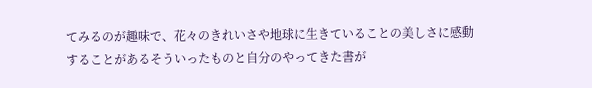てみるのが趣味で、花々のきれいさや地球に生きていることの美しさに感動することがあるそういったものと自分のやってきた書が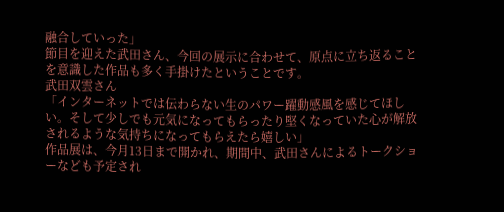融合していった」
節目を迎えた武田さん、今回の展示に合わせて、原点に立ち返ることを意識した作品も多く手掛けたということです。
武田双雲さん
「インターネットでは伝わらない生のパワー躍動感風を感じてほしい。そして少しでも元気になってもらったり堅くなっていた心が解放されるような気持ちになってもらえたら嬉しい」
作品展は、今月13日まで開かれ、期間中、武田さんによるトークショーなども予定され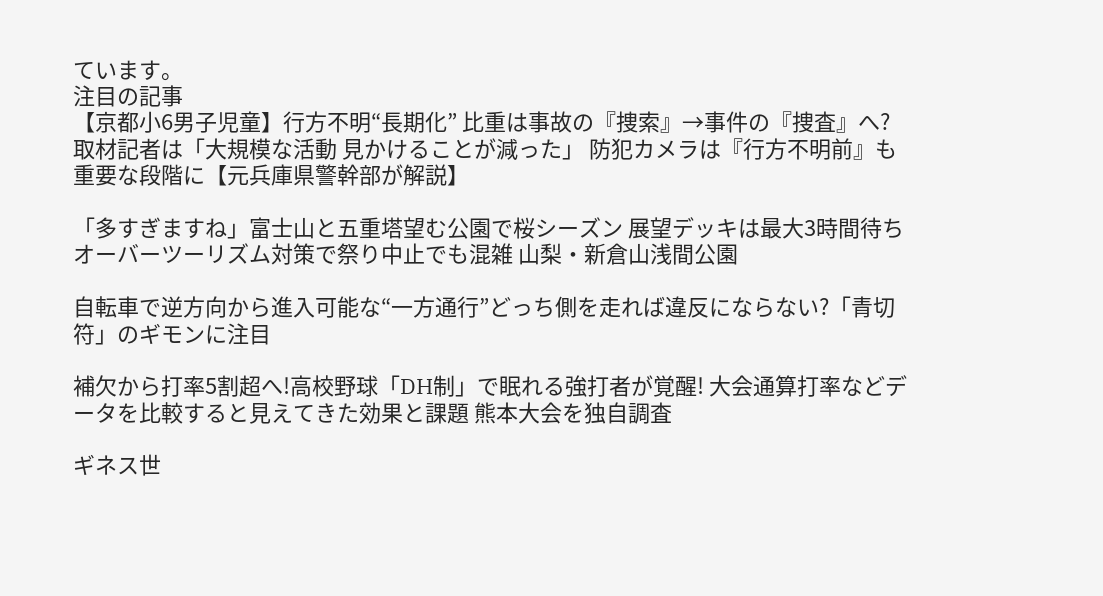ています。
注目の記事
【京都小6男子児童】行方不明“長期化” 比重は事故の『捜索』→事件の『捜査』へ?取材記者は「大規模な活動 見かけることが減った」 防犯カメラは『行方不明前』も重要な段階に【元兵庫県警幹部が解説】

「多すぎますね」富士山と五重塔望む公園で桜シーズン 展望デッキは最大3時間待ち オーバーツーリズム対策で祭り中止でも混雑 山梨・新倉山浅間公園

自転車で逆方向から進入可能な“一方通行”どっち側を走れば違反にならない?「青切符」のギモンに注目

補欠から打率5割超へ!高校野球「DH制」で眠れる強打者が覚醒! 大会通算打率などデータを比較すると見えてきた効果と課題 熊本大会を独自調査

ギネス世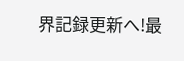界記録更新へ!最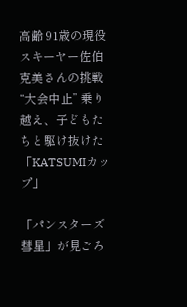高齢 91歳の現役スキーヤー佐伯克美さんの挑戦 “大会中止” 乗り越え、子どもたちと駆け抜けた「KATSUMIカップ」

「パンスターズ彗星」が見ごろ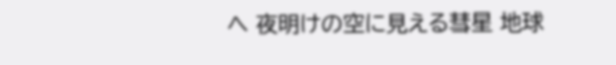へ 夜明けの空に見える彗星 地球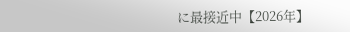に最接近中【2026年】